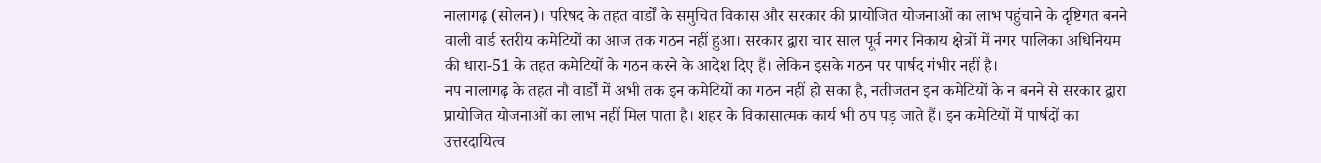नालागढ़ (सोलन)। परिषद के तहत वार्डों के समुचित विकास और सरकार की प्रायोजित योजनाओं का लाभ पहुंचाने के दृष्टिगत बनने वाली वार्ड स्तरीय कमेटियों का आज तक गठन नहीं हुआ। सरकार द्वारा चार साल पूर्व नगर निकाय क्षेत्रों में नगर पालिका अधिनियम की धारा-51 के तहत कमेटियों के गठन करने के आदेश दिए हैं। लेकिन इसके गठन पर पार्षद गंभीर नहीं है।
नप नालागढ़ के तहत नौ वार्डों में अभी तक इन कमेटियों का गठन नहीं हो सका है, नतीजतन इन कमेटियों के न बनने से सरकार द्वारा प्रायोजित योजनाओं का लाभ नहीं मिल पाता है। शहर के विकासात्मक कार्य भी ठप पड़ जाते हैं। इन कमेटियों में पार्षदों का उत्तरदायित्व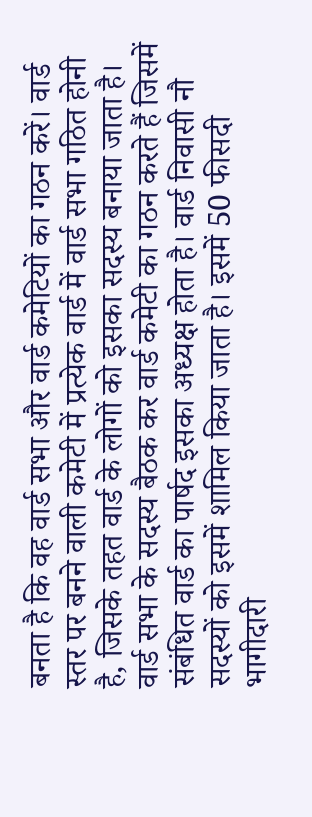बनता है कि वह वार्ड सभा और वार्ड कमेटियों का गठन करें। वार्ड स्तर पर बनने वाली कमेटी में प्रत्येक वार्ड में वार्ड सभा गठित होनी है, जिसके तहत वार्ड के लोगों को इसका सदस्य बनाया जाता है।
वार्ड सभा के सदस्य बैठक कर वार्ड कमेटी का गठन करते हैं जिसमें संबंधित वार्ड का पार्षद इसका अध्यक्ष होता है। वार्ड निवासी नौ सदस्यों को इसमें शामिल किया जाता है। इसमें 50 फीसदी भागीदारी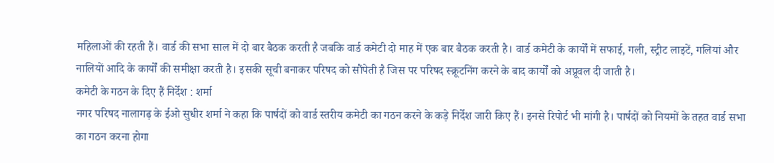महिलाओं की रहती हैं। वार्ड की सभा साल में दो बार बैठक करती है जबकि वार्ड कमेटी दो माह में एक बार बैठक करती है। वार्ड कमेटी के कार्यों में सफाई, गली, स्ट्रीट लाइटें, गलियां और नालियों आदि के कार्यों की समीक्षा करती है। इसकी सूची बनाकर परिषद को सौंपेती है जिस पर परिषद स्क्रूटनिंग करने के बाद कार्यों को अप्रूवल दी जाती है।
कमेटी के गठन के दिए हैं निर्देश : शर्मा
नगर परिषद नालागढ़ के ईओ सुधीर शर्मा ने कहा कि पार्षदों को वार्ड स्तरीय कमेटी का गठन करने के कड़े निर्देश जारी किए हैं। इनसे रिपोर्ट भी मांगी है। पार्षदों को नियमों के तहत वार्ड सभा का गठन करना होगा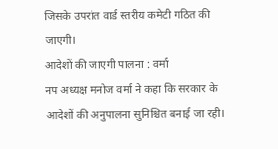जिसके उपरांत वार्ड स्तरीय कमेटी गठित की जाएगी।
आदेशों की जाएगी पालना : वर्मा
नप अध्यक्ष मनोज वर्मा ने कहा कि सरकार के आदेशों की अनुपालना सुनिश्चित बनाई जा रही।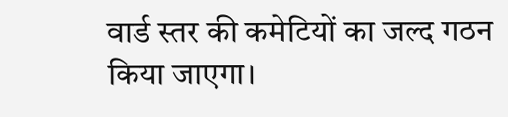वार्ड स्तर की कमेटियों का जल्द गठन किया जाएगा।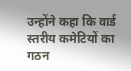उन्होंने कहा कि वार्ड स्तरीय कमेटियों का गठन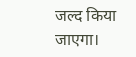जल्द किया जाएगा।